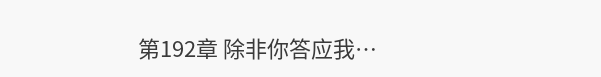第192章 除非你答应我…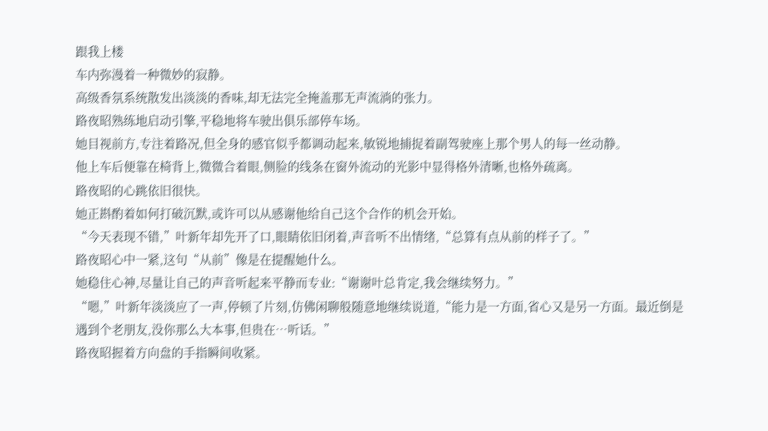跟我上楼
车内弥漫着一种微妙的寂静。
高级香氛系统散发出淡淡的香味,却无法完全掩盖那无声流淌的张力。
路夜昭熟练地启动引擎,平稳地将车驶出俱乐部停车场。
她目视前方,专注着路况,但全身的感官似乎都调动起来,敏锐地捕捉着副驾驶座上那个男人的每一丝动静。
他上车后便靠在椅背上,微微合着眼,侧脸的线条在窗外流动的光影中显得格外清晰,也格外疏离。
路夜昭的心跳依旧很快。
她正斟酌着如何打破沉默,或许可以从感谢他给自己这个合作的机会开始。
“今天表现不错,”叶新年却先开了口,眼睛依旧闭着,声音听不出情绪,“总算有点从前的样子了。”
路夜昭心中一紧,这句“从前”像是在提醒她什么。
她稳住心神,尽量让自己的声音听起来平静而专业:“谢谢叶总肯定,我会继续努力。”
“嗯,”叶新年淡淡应了一声,停顿了片刻,仿佛闲聊般随意地继续说道,“能力是一方面,省心又是另一方面。最近倒是遇到个老朋友,没你那么大本事,但贵在…听话。”
路夜昭握着方向盘的手指瞬间收紧。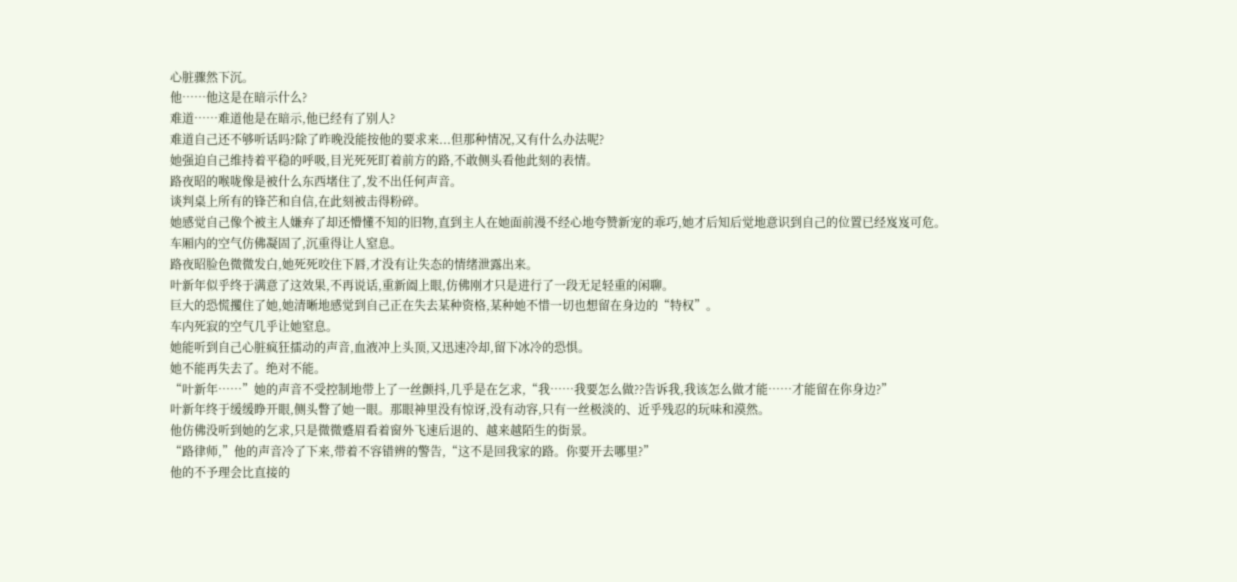心脏骤然下沉。
他……他这是在暗示什么?
难道……难道他是在暗示,他已经有了别人?
难道自己还不够听话吗?除了昨晚没能按他的要求来...但那种情况,又有什么办法呢?
她强迫自己维持着平稳的呼吸,目光死死盯着前方的路,不敢侧头看他此刻的表情。
路夜昭的喉咙像是被什么东西堵住了,发不出任何声音。
谈判桌上所有的锋芒和自信,在此刻被击得粉碎。
她感觉自己像个被主人嫌弃了却还懵懂不知的旧物,直到主人在她面前漫不经心地夸赞新宠的乖巧,她才后知后觉地意识到自己的位置已经岌岌可危。
车厢内的空气仿佛凝固了,沉重得让人窒息。
路夜昭脸色微微发白,她死死咬住下唇,才没有让失态的情绪泄露出来。
叶新年似乎终于满意了这效果,不再说话,重新阖上眼,仿佛刚才只是进行了一段无足轻重的闲聊。
巨大的恐慌攫住了她,她清晰地感觉到自己正在失去某种资格,某种她不惜一切也想留在身边的“特权”。
车内死寂的空气几乎让她窒息。
她能听到自己心脏疯狂擂动的声音,血液冲上头顶,又迅速冷却,留下冰冷的恐惧。
她不能再失去了。绝对不能。
“叶新年……”她的声音不受控制地带上了一丝颤抖,几乎是在乞求,“我……我要怎么做??告诉我,我该怎么做才能……才能留在你身边?”
叶新年终于缓缓睁开眼,侧头瞥了她一眼。那眼神里没有惊讶,没有动容,只有一丝极淡的、近乎残忍的玩味和漠然。
他仿佛没听到她的乞求,只是微微蹙眉看着窗外飞速后退的、越来越陌生的街景。
“路律师,”他的声音冷了下来,带着不容错辨的警告,“这不是回我家的路。你要开去哪里?”
他的不予理会比直接的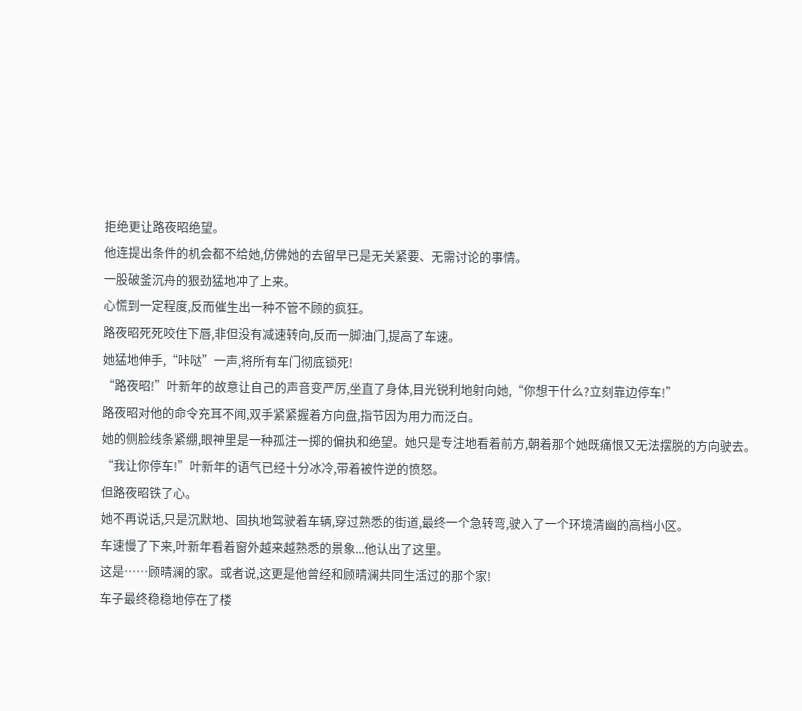拒绝更让路夜昭绝望。
他连提出条件的机会都不给她,仿佛她的去留早已是无关紧要、无需讨论的事情。
一股破釜沉舟的狠劲猛地冲了上来。
心慌到一定程度,反而催生出一种不管不顾的疯狂。
路夜昭死死咬住下唇,非但没有减速转向,反而一脚油门,提高了车速。
她猛地伸手,“咔哒”一声,将所有车门彻底锁死!
“路夜昭!”叶新年的故意让自己的声音变严厉,坐直了身体,目光锐利地射向她,“你想干什么?立刻靠边停车!”
路夜昭对他的命令充耳不闻,双手紧紧握着方向盘,指节因为用力而泛白。
她的侧脸线条紧绷,眼神里是一种孤注一掷的偏执和绝望。她只是专注地看着前方,朝着那个她既痛恨又无法摆脱的方向驶去。
“我让你停车!”叶新年的语气已经十分冰冷,带着被忤逆的愤怒。
但路夜昭铁了心。
她不再说话,只是沉默地、固执地驾驶着车辆,穿过熟悉的街道,最终一个急转弯,驶入了一个环境清幽的高档小区。
车速慢了下来,叶新年看着窗外越来越熟悉的景象...他认出了这里。
这是……顾晴澜的家。或者说,这更是他曾经和顾晴澜共同生活过的那个家!
车子最终稳稳地停在了楼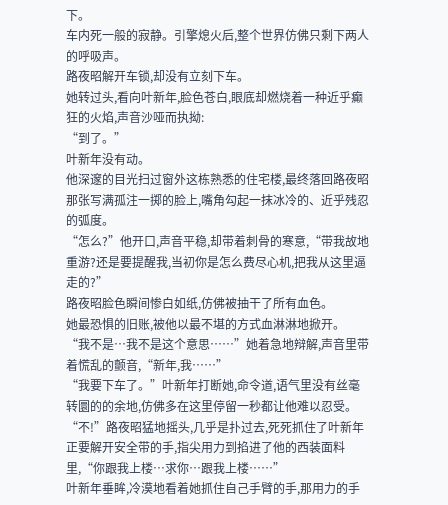下。
车内死一般的寂静。引擎熄火后,整个世界仿佛只剩下两人的呼吸声。
路夜昭解开车锁,却没有立刻下车。
她转过头,看向叶新年,脸色苍白,眼底却燃烧着一种近乎癫狂的火焰,声音沙哑而执拗:
“到了。”
叶新年没有动。
他深邃的目光扫过窗外这栋熟悉的住宅楼,最终落回路夜昭那张写满孤注一掷的脸上,嘴角勾起一抹冰冷的、近乎残忍的弧度。
“怎么?”他开口,声音平稳,却带着刺骨的寒意,“带我故地重游?还是要提醒我,当初你是怎么费尽心机,把我从这里逼走的?”
路夜昭脸色瞬间惨白如纸,仿佛被抽干了所有血色。
她最恐惧的旧账,被他以最不堪的方式血淋淋地掀开。
“我不是…我不是这个意思……”她着急地辩解,声音里带着慌乱的颤音,“新年,我……”
“我要下车了。”叶新年打断她,命令道,语气里没有丝毫转圜的的余地,仿佛多在这里停留一秒都让他难以忍受。
“不!”路夜昭猛地摇头,几乎是扑过去,死死抓住了叶新年正要解开安全带的手,指尖用力到掐进了他的西装面料里,“你跟我上楼…求你…跟我上楼……”
叶新年垂眸,冷漠地看着她抓住自己手臂的手,那用力的手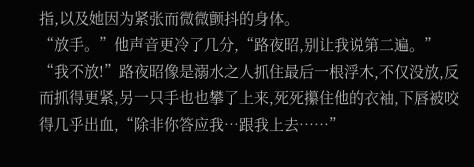指,以及她因为紧张而微微颤抖的身体。
“放手。”他声音更冷了几分,“路夜昭,别让我说第二遍。”
“我不放!”路夜昭像是溺水之人抓住最后一根浮木,不仅没放,反而抓得更紧,另一只手也也攀了上来,死死攥住他的衣袖,下唇被咬得几乎出血,“除非你答应我…跟我上去……”